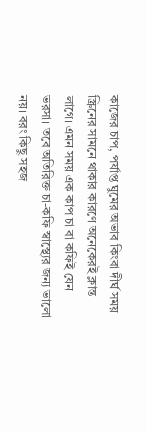কাজের চাপ, পর্যাপ্ত ঘুমের অভাব কিংবা দীর্ঘ সময় স্ক্রিনের সামনে থাকার কারণে অনেকেরই ক্লান্ত লাগে। এমন সময় এক কাপ চা বা কফিই যেন ভরসা। তবে অতিরিক্ত চা-কফি স্বাস্থ্যের জন্য ভালো নয়। বরং কিছু সহজ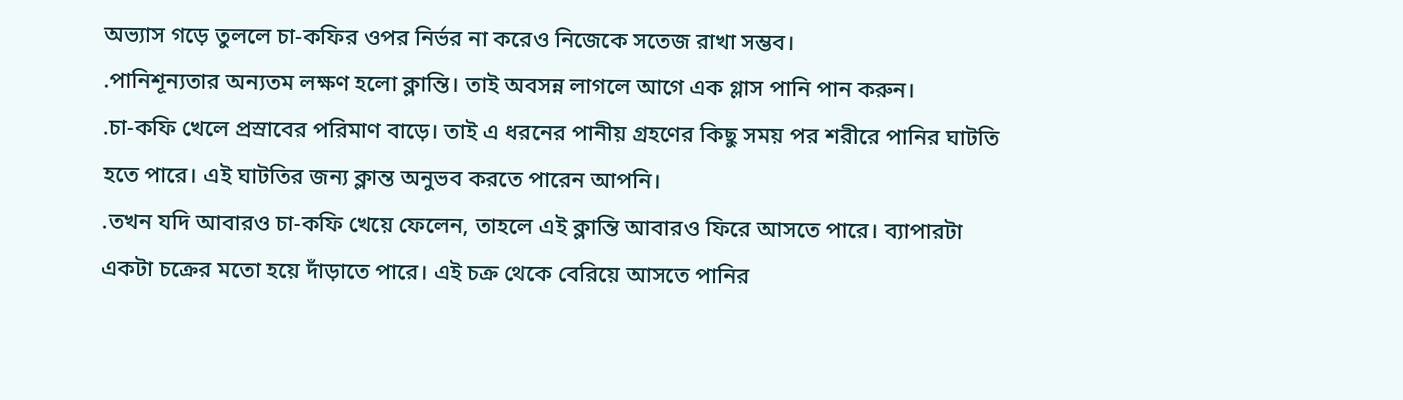অভ্যাস গড়ে তুললে চা-কফির ওপর নির্ভর না করেও নিজেকে সতেজ রাখা সম্ভব।
.পানিশূন্যতার অন্যতম লক্ষণ হলো ক্লান্তি। তাই অবসন্ন লাগলে আগে এক গ্লাস পানি পান করুন।
.চা-কফি খেলে প্রস্রাবের পরিমাণ বাড়ে। তাই এ ধরনের পানীয় গ্রহণের কিছু সময় পর শরীরে পানির ঘাটতি হতে পারে। এই ঘাটতির জন্য ক্লান্ত অনুভব করতে পারেন আপনি।
.তখন যদি আবারও চা-কফি খেয়ে ফেলেন, তাহলে এই ক্লান্তি আবারও ফিরে আসতে পারে। ব্যাপারটা একটা চক্রের মতো হয়ে দাঁড়াতে পারে। এই চক্র থেকে বেরিয়ে আসতে পানির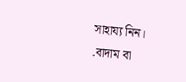সাহায্য নিন।
.বাদাম বা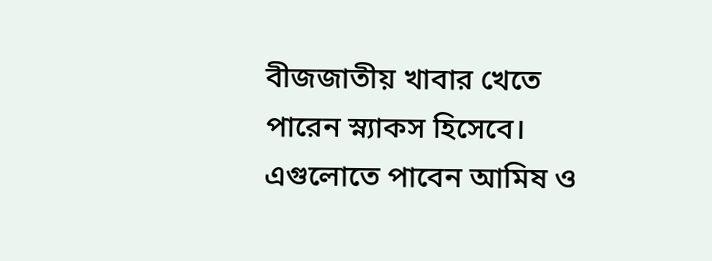বীজজাতীয় খাবার খেতে পারেন স্ন্যাকস হিসেবে। এগুলোতে পাবেন আমিষ ও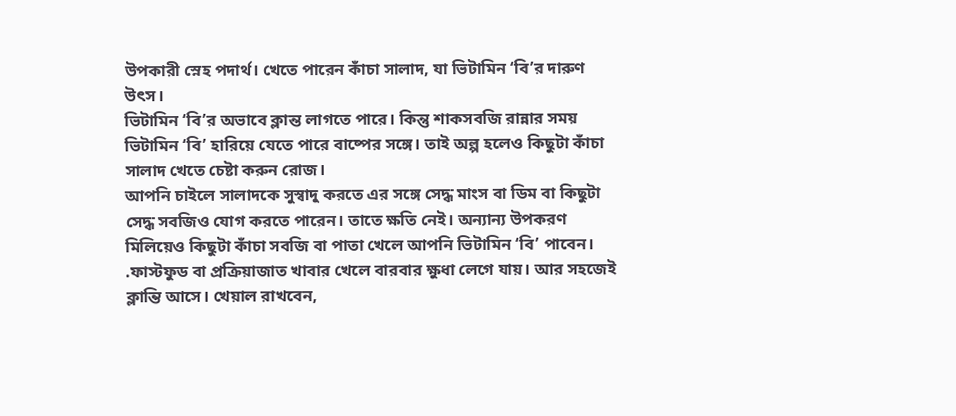উপকারী স্নেহ পদার্থ। খেতে পারেন কাঁচা সালাদ, যা ভিটামিন ‘বি’র দারুণ উৎস।
ভিটামিন ‘বি’র অভাবে ক্লান্ত লাগতে পারে। কিন্তু শাকসবজি রান্নার সময় ভিটামিন ‘বি’ হারিয়ে যেতে পারে বাষ্পের সঙ্গে। তাই অল্প হলেও কিছুটা কাঁচা সালাদ খেতে চেষ্টা করুন রোজ।
আপনি চাইলে সালাদকে সুস্বাদু করতে এর সঙ্গে সেদ্ধ মাংস বা ডিম বা কিছুটা সেদ্ধ সবজিও যোগ করতে পারেন। তাতে ক্ষতি নেই। অন্যান্য উপকরণ মিলিয়েও কিছুটা কাঁচা সবজি বা পাতা খেলে আপনি ভিটামিন ‘বি’ পাবেন।
.ফাস্টফুড বা প্রক্রিয়াজাত খাবার খেলে বারবার ক্ষুধা লেগে যায়। আর সহজেই ক্লান্তি আসে। খেয়াল রাখবেন,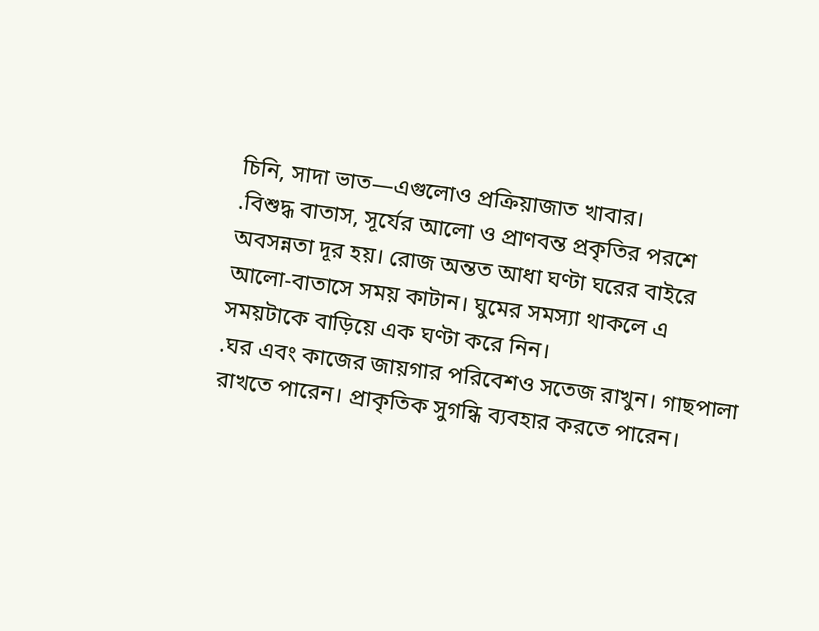চিনি, সাদা ভাত—এগুলোও প্রক্রিয়াজাত খাবার।
.বিশুদ্ধ বাতাস, সূর্যের আলো ও প্রাণবন্ত প্রকৃতির পরশে অবসন্নতা দূর হয়। রোজ অন্তত আধা ঘণ্টা ঘরের বাইরে আলো-বাতাসে সময় কাটান। ঘুমের সমস্যা থাকলে এ সময়টাকে বাড়িয়ে এক ঘণ্টা করে নিন।
.ঘর এবং কাজের জায়গার পরিবেশও সতেজ রাখুন। গাছপালা রাখতে পারেন। প্রাকৃতিক সুগন্ধি ব্যবহার করতে পারেন।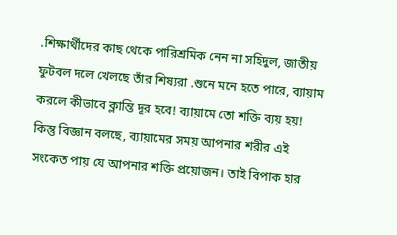.শিক্ষার্থীদের কাছ থেকে পারিশ্রমিক নেন না সহিদুল, জাতীয় ফুটবল দলে খেলছে তাঁর শিষ্যরা .শুনে মনে হতে পারে, ব্যায়াম করলে কীভাবে ক্লান্তি দূর হবে! ব্যায়ামে তো শক্তি ব্যয় হয়! কিন্তু বিজ্ঞান বলছে, ব্যায়ামের সময় আপনার শরীর এই সংকেত পায় যে আপনার শক্তি প্রয়োজন। তাই বিপাক হার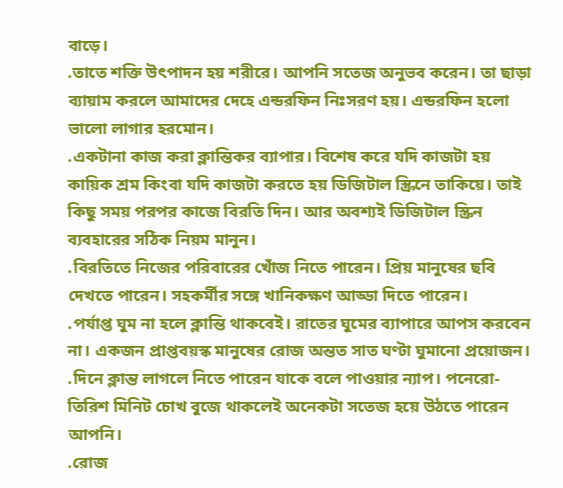বাড়ে।
.তাতে শক্তি উৎপাদন হয় শরীরে। আপনি সতেজ অনুভব করেন। তা ছাড়া ব্যায়াম করলে আমাদের দেহে এন্ডরফিন নিঃসরণ হয়। এন্ডরফিন হলো ভালো লাগার হরমোন।
.একটানা কাজ করা ক্লান্তিকর ব্যাপার। বিশেষ করে যদি কাজটা হয় কায়িক শ্রম কিংবা যদি কাজটা করতে হয় ডিজিটাল স্ক্রিনে তাকিয়ে। তাই কিছু সময় পরপর কাজে বিরতি দিন। আর অবশ্যই ডিজিটাল স্ক্রিন ব্যবহারের সঠিক নিয়ম মানুন।
.বিরতিতে নিজের পরিবারের খোঁজ নিতে পারেন। প্রিয় মানুষের ছবি দেখতে পারেন। সহকর্মীর সঙ্গে খানিকক্ষণ আড্ডা দিতে পারেন।
.পর্যাপ্ত ঘুম না হলে ক্লান্তি থাকবেই। রাতের ঘুমের ব্যাপারে আপস করবেন না। একজন প্রাপ্তবয়স্ক মানুষের রোজ অন্তত সাত ঘণ্টা ঘুমানো প্রয়োজন।
.দিনে ক্লান্ত লাগলে নিতে পারেন যাকে বলে পাওয়ার ন্যাপ। পনেরো-তিরিশ মিনিট চোখ বুজে থাকলেই অনেকটা সতেজ হয়ে উঠতে পারেন আপনি।
.রোজ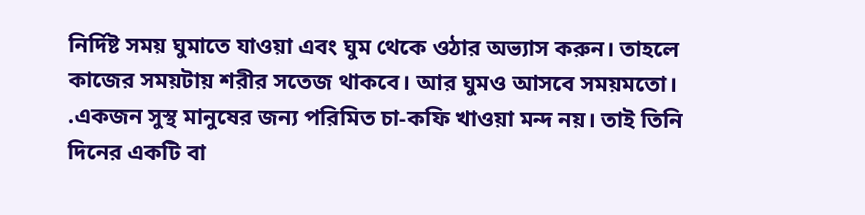নির্দিষ্ট সময় ঘুমাতে যাওয়া এবং ঘুম থেকে ওঠার অভ্যাস করুন। তাহলে কাজের সময়টায় শরীর সতেজ থাকবে। আর ঘুমও আসবে সময়মতো।
.একজন সুস্থ মানুষের জন্য পরিমিত চা-কফি খাওয়া মন্দ নয়। তাই তিনি দিনের একটি বা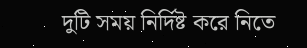দুটি সময় নির্দিষ্ট করে নিতে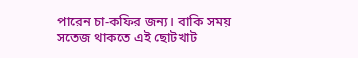পারেন চা-কফির জন্য। বাকি সময় সতেজ থাকতে এই ছোটখাট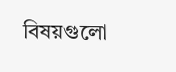বিষয়গুলো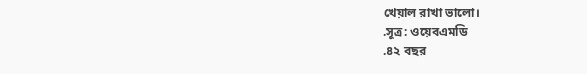খেয়াল রাখা ভালো।
.সূত্র: ওয়েবএমডি
.৪২ বছর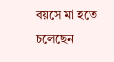বয়সে মা হতে চলেছেন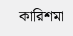কারিশমা